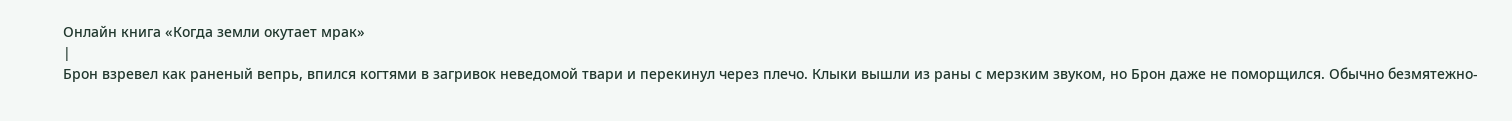Онлайн книга «Когда земли окутает мрак»
|
Брон взревел как раненый вепрь, впился когтями в загривок неведомой твари и перекинул через плечо. Клыки вышли из раны с мерзким звуком, но Брон даже не поморщился. Обычно безмятежно-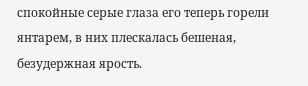спокойные серые глаза его теперь горели янтарем, в них плескалась бешеная, безудержная ярость.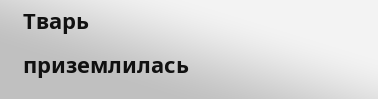Тварь приземлилась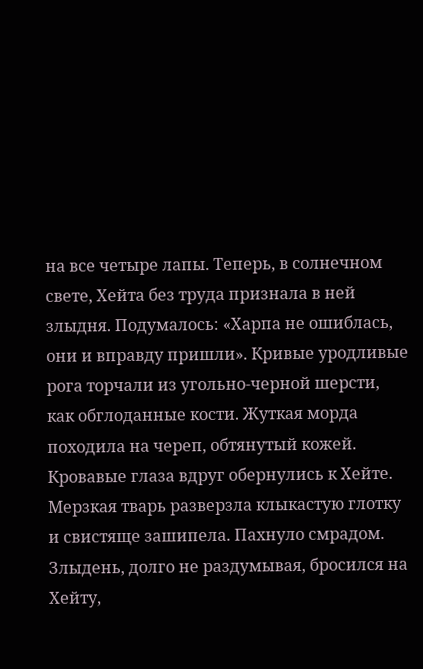на все четыре лапы. Теперь, в солнечном свете, Хейта без труда признала в ней злыдня. Подумалось: «Харпа не ошиблась, они и вправду пришли». Кривые уродливые рога торчали из угольно-черной шерсти, как обглоданные кости. Жуткая морда походила на череп, обтянутый кожей. Кровавые глаза вдруг обернулись к Хейте. Мерзкая тварь разверзла клыкастую глотку и свистяще зашипела. Пахнуло смрадом. Злыдень, долго не раздумывая, бросился на Хейту,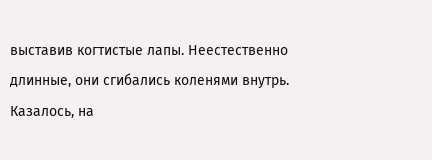выставив когтистые лапы. Неестественно длинные, они сгибались коленями внутрь. Казалось, на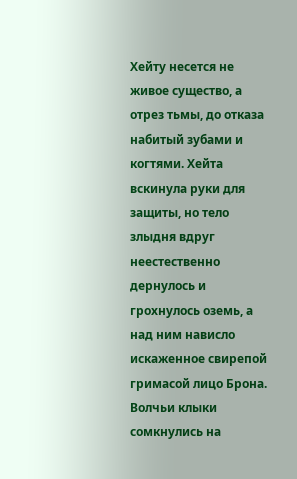Хейту несется не живое существо, а отрез тьмы, до отказа набитый зубами и когтями. Хейта вскинула руки для защиты, но тело злыдня вдруг неестественно дернулось и грохнулось оземь, а над ним нависло искаженное свирепой гримасой лицо Брона. Волчьи клыки сомкнулись на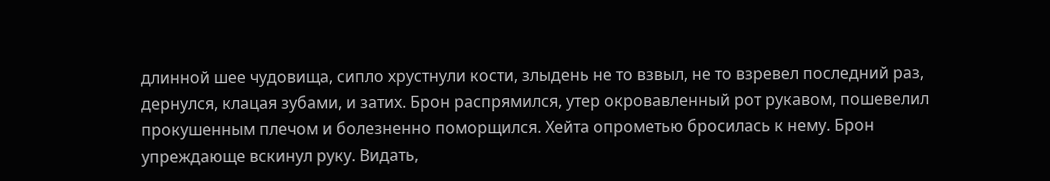длинной шее чудовища, сипло хрустнули кости, злыдень не то взвыл, не то взревел последний раз, дернулся, клацая зубами, и затих. Брон распрямился, утер окровавленный рот рукавом, пошевелил прокушенным плечом и болезненно поморщился. Хейта опрометью бросилась к нему. Брон упреждающе вскинул руку. Видать,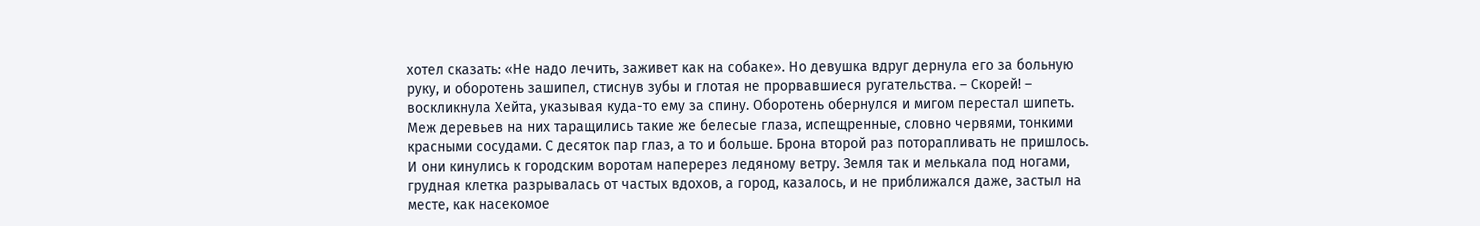хотел сказать: «Не надо лечить, заживет как на собаке». Но девушка вдруг дернула его за больную руку, и оборотень зашипел, стиснув зубы и глотая не прорвавшиеся ругательства. – Скорей! – воскликнула Хейта, указывая куда-то ему за спину. Оборотень обернулся и мигом перестал шипеть. Меж деревьев на них таращились такие же белесые глаза, испещренные, словно червями, тонкими красными сосудами. С десяток пар глаз, а то и больше. Брона второй раз поторапливать не пришлось. И они кинулись к городским воротам наперерез ледяному ветру. Земля так и мелькала под ногами, грудная клетка разрывалась от частых вдохов, а город, казалось, и не приближался даже, застыл на месте, как насекомое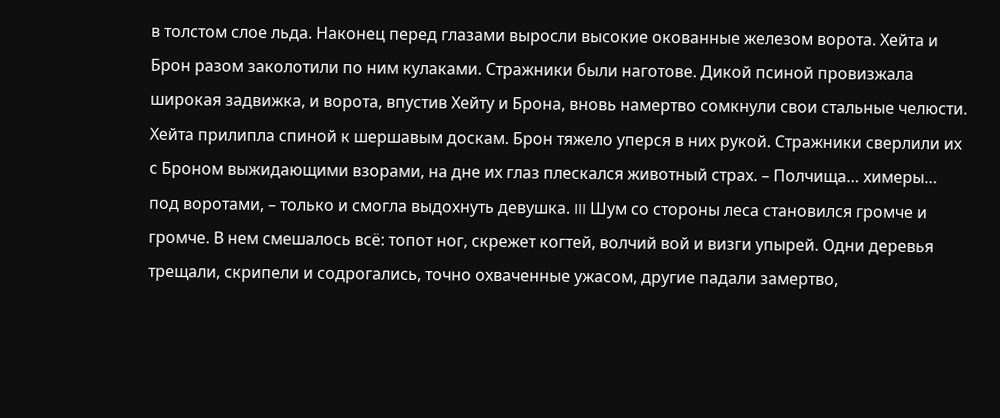в толстом слое льда. Наконец перед глазами выросли высокие окованные железом ворота. Хейта и Брон разом заколотили по ним кулаками. Стражники были наготове. Дикой псиной провизжала широкая задвижка, и ворота, впустив Хейту и Брона, вновь намертво сомкнули свои стальные челюсти. Хейта прилипла спиной к шершавым доскам. Брон тяжело уперся в них рукой. Стражники сверлили их с Броном выжидающими взорами, на дне их глаз плескался животный страх. – Полчища… химеры… под воротами, – только и смогла выдохнуть девушка. III Шум со стороны леса становился громче и громче. В нем смешалось всё: топот ног, скрежет когтей, волчий вой и визги упырей. Одни деревья трещали, скрипели и содрогались, точно охваченные ужасом, другие падали замертво,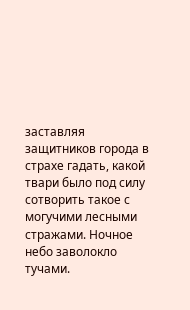заставляя защитников города в страхе гадать, какой твари было под силу сотворить такое с могучими лесными стражами. Ночное небо заволокло тучами.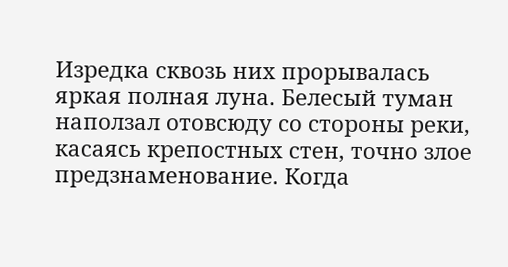Изредка сквозь них прорывалась яркая полная луна. Белесый туман наползал отовсюду со стороны реки, касаясь крепостных стен, точно злое предзнаменование. Когда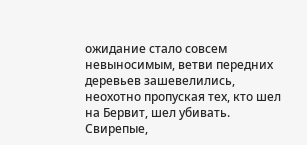ожидание стало совсем невыносимым, ветви передних деревьев зашевелились, неохотно пропуская тех, кто шел на Бервит, шел убивать. Свирепые,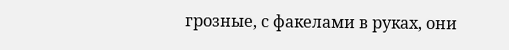грозные, с факелами в руках, они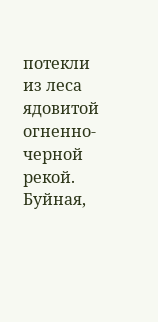потекли из леса ядовитой огненно-черной рекой. Буйная,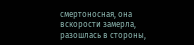смертоносная, она вскорости замерла, разошлась в стороны,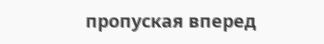пропуская вперед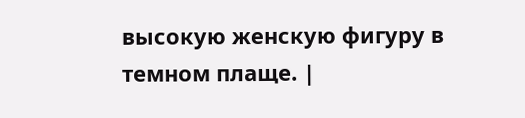высокую женскую фигуру в темном плаще. |